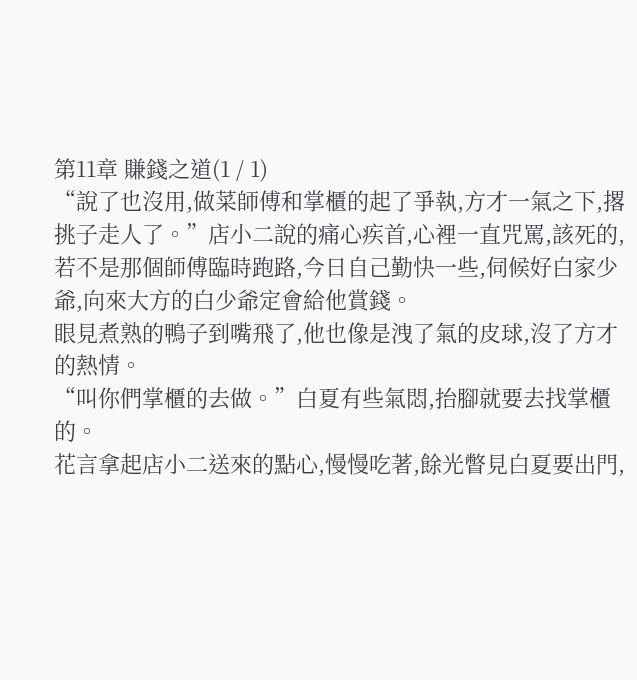第11章 賺錢之道(1 / 1)
“說了也沒用,做菜師傅和掌櫃的起了爭執,方才一氣之下,撂挑子走人了。”店小二說的痛心疾首,心裡一直咒罵,該死的,若不是那個師傅臨時跑路,今日自己勤快一些,伺候好白家少爺,向來大方的白少爺定會給他賞錢。
眼見煮熟的鴨子到嘴飛了,他也像是洩了氣的皮球,沒了方才的熱情。
“叫你們掌櫃的去做。”白夏有些氣悶,抬腳就要去找掌櫃的。
花言拿起店小二送來的點心,慢慢吃著,餘光瞥見白夏要出門,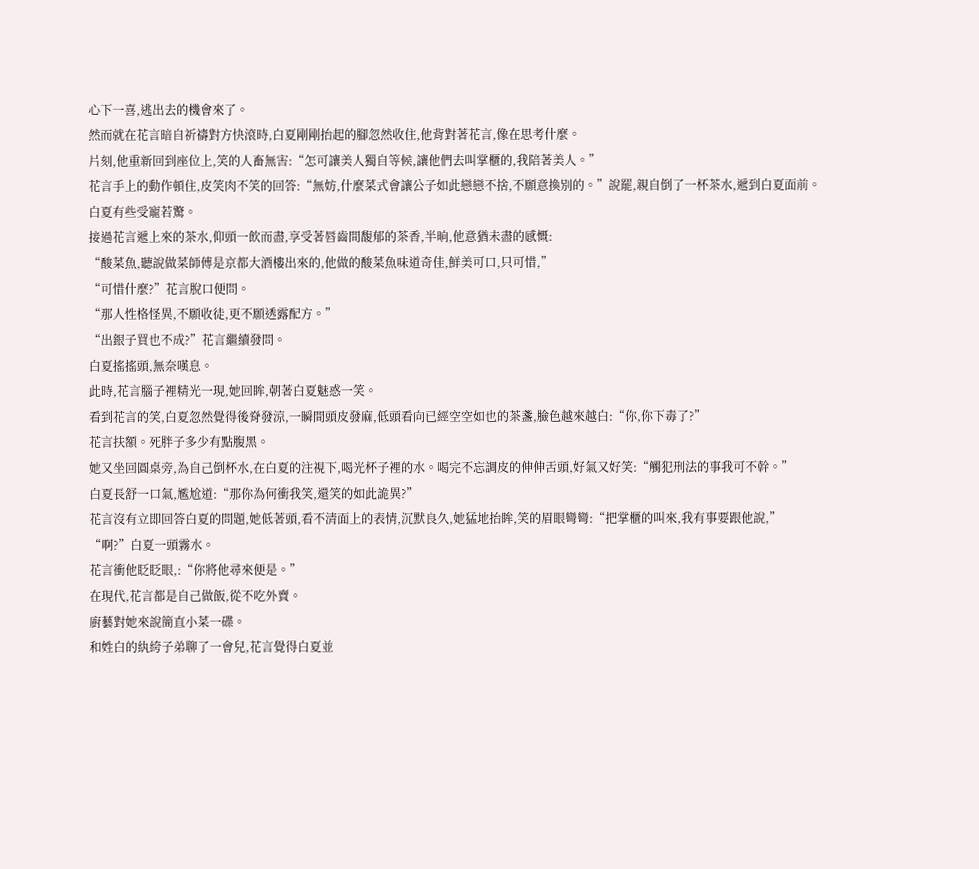心下一喜,逃出去的機會來了。
然而就在花言暗自祈禱對方快滾時,白夏剛剛抬起的腳忽然收住,他背對著花言,像在思考什麼。
片刻,他重新回到座位上,笑的人畜無害:“怎可讓美人獨自等候,讓他們去叫掌櫃的,我陪著美人。”
花言手上的動作頓住,皮笑肉不笑的回答:“無妨,什麼菜式會讓公子如此戀戀不捨,不願意換別的。”說罷,親自倒了一杯茶水,遞到白夏面前。
白夏有些受寵若驚。
接過花言遞上來的茶水,仰頭一飲而盡,享受著唇齒間馥郁的茶香,半晌,他意猶未盡的感慨:
“酸菜魚,聽說做菜師傅是京都大酒樓出來的,他做的酸菜魚味道奇佳,鮮美可口,只可惜,”
“可惜什麼?”花言脫口便問。
“那人性格怪異,不願收徒,更不願透露配方。”
“出銀子買也不成?”花言繼續發問。
白夏搖搖頭,無奈嘆息。
此時,花言腦子裡精光一現,她回眸,朝著白夏魅惑一笑。
看到花言的笑,白夏忽然覺得後脊發涼,一瞬間頭皮發麻,低頭看向已經空空如也的茶盞,臉色越來越白:“你,你下毒了?”
花言扶額。死胖子多少有點腹黑。
她又坐回圓桌旁,為自己倒杯水,在白夏的注視下,喝光杯子裡的水。喝完不忘調皮的伸伸舌頭,好氣又好笑:“觸犯刑法的事我可不幹。”
白夏長舒一口氣,尷尬道:“那你為何衝我笑,還笑的如此詭異?”
花言沒有立即回答白夏的問題,她低著頭,看不清面上的表情,沉默良久,她猛地抬眸,笑的眉眼彎彎:“把掌櫃的叫來,我有事要跟他說,”
“啊?”白夏一頭霧水。
花言衝他眨眨眼,:“你將他尋來便是。”
在現代,花言都是自己做飯,從不吃外賣。
廚藝對她來說簡直小菜一碟。
和姓白的紈絝子弟聊了一會兒,花言覺得白夏並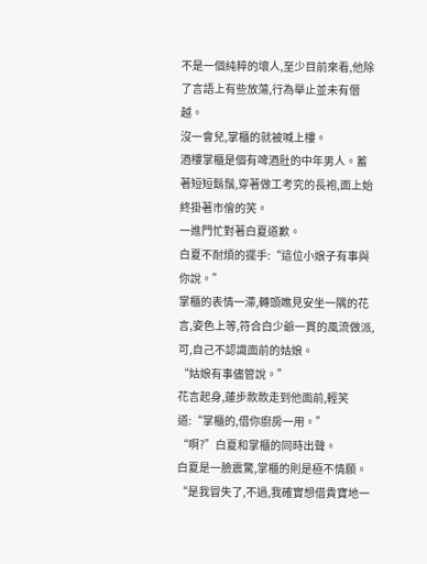不是一個純粹的壞人,至少目前來看,他除了言語上有些放蕩,行為舉止並未有僭越。
沒一會兒,掌櫃的就被喊上樓。
酒樓掌櫃是個有啤酒肚的中年男人。蓄著短短鬍鬚,穿著做工考究的長袍,面上始終掛著市儈的笑。
一進門忙對著白夏道歉。
白夏不耐煩的擺手:“這位小娘子有事與你說。”
掌櫃的表情一滯,轉頭瞧見安坐一隅的花言,姿色上等,符合白少爺一貫的風流做派,可,自己不認識面前的姑娘。
“姑娘有事儘管說。”
花言起身,蓮步款款走到他面前,輕笑道:“掌櫃的,借你廚房一用。”
“啊?”白夏和掌櫃的同時出聲。
白夏是一臉震驚,掌櫃的則是極不情願。
“是我冒失了,不過,我確實想借貴寶地一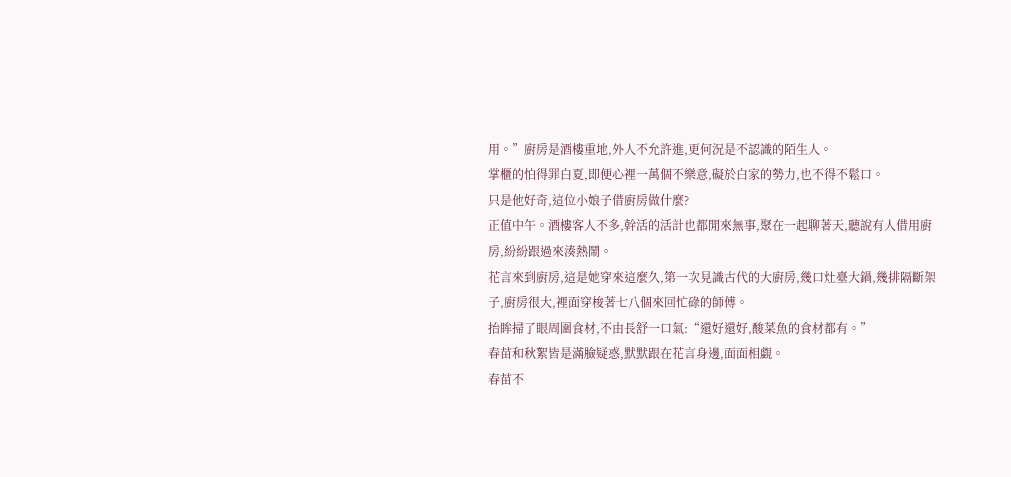用。”廚房是酒樓重地,外人不允許進,更何況是不認識的陌生人。
掌櫃的怕得罪白夏,即便心裡一萬個不樂意,礙於白家的勢力,也不得不鬆口。
只是他好奇,這位小娘子借廚房做什麼?
正值中午。酒樓客人不多,幹活的活計也都閒來無事,聚在一起聊著天,聽說有人借用廚房,紛紛跟過來湊熱鬧。
花言來到廚房,這是她穿來這麼久,第一次見識古代的大廚房,幾口灶臺大鍋,幾排隔斷架子,廚房很大,裡面穿梭著七八個來回忙碌的師傅。
抬眸掃了眼周圍食材,不由長舒一口氣:“還好還好,酸菜魚的食材都有。”
春苗和秋絮皆是滿臉疑惑,默默跟在花言身邊,面面相覷。
春苗不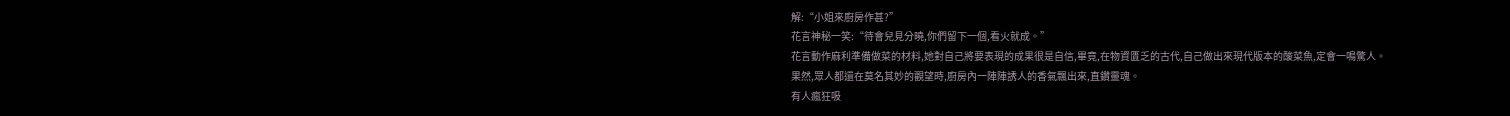解:“小姐來廚房作甚?”
花言神秘一笑:“待會兒見分曉,你們留下一個,看火就成。”
花言動作麻利準備做菜的材料,她對自己將要表現的成果很是自信,畢竟,在物資匱乏的古代,自己做出來現代版本的酸菜魚,定會一鳴驚人。
果然,眾人都還在莫名其妙的觀望時,廚房內一陣陣誘人的香氣飄出來,直鑽靈魂。
有人瘋狂吸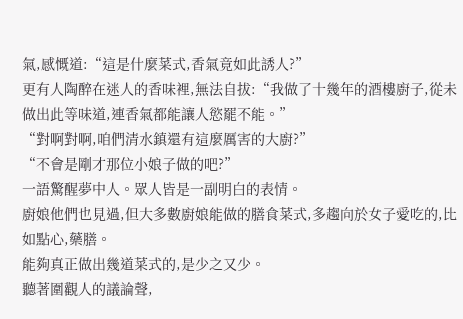氣,感慨道:“這是什麼菜式,香氣竟如此誘人?”
更有人陶醉在迷人的香味裡,無法自拔:“我做了十幾年的酒樓廚子,從未做出此等味道,連香氣都能讓人慾罷不能。”
“對啊對啊,咱們清水鎮還有這麼厲害的大廚?”
“不會是剛才那位小娘子做的吧?”
一語驚醒夢中人。眾人皆是一副明白的表情。
廚娘他們也見過,但大多數廚娘能做的膳食菜式,多趨向於女子愛吃的,比如點心,藥膳。
能夠真正做出幾道菜式的,是少之又少。
聽著圍觀人的議論聲,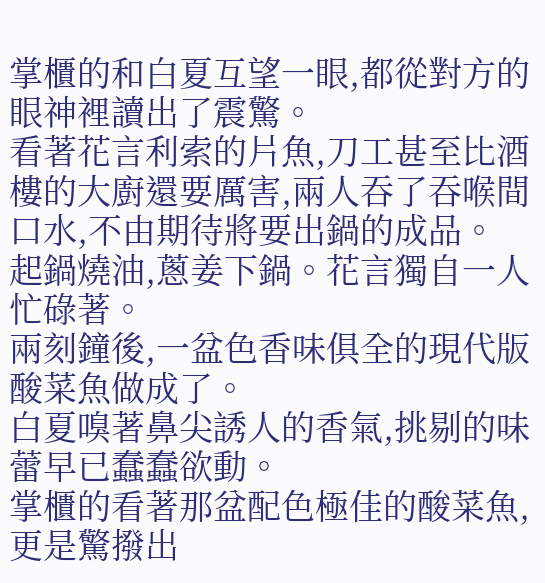掌櫃的和白夏互望一眼,都從對方的眼神裡讀出了震驚。
看著花言利索的片魚,刀工甚至比酒樓的大廚還要厲害,兩人吞了吞喉間口水,不由期待將要出鍋的成品。
起鍋燒油,蔥姜下鍋。花言獨自一人忙碌著。
兩刻鐘後,一盆色香味俱全的現代版酸菜魚做成了。
白夏嗅著鼻尖誘人的香氣,挑剔的味蕾早已蠢蠢欲動。
掌櫃的看著那盆配色極佳的酸菜魚,更是驚撥出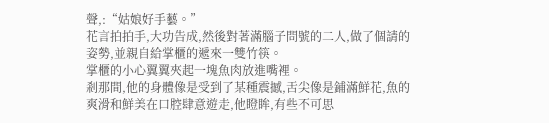聲,:“姑娘好手藝。”
花言拍拍手,大功告成,然後對著滿腦子問號的二人,做了個請的姿勢,並親自給掌櫃的遞來一雙竹筷。
掌櫃的小心翼翼夾起一塊魚肉放進嘴裡。
剎那間,他的身體像是受到了某種震撼,舌尖像是鋪滿鮮花,魚的爽滑和鮮美在口腔肆意遊走,他瞪眸,有些不可思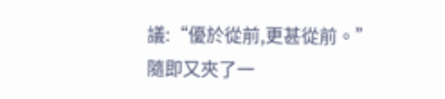議:“優於從前,更甚從前。”
隨即又夾了一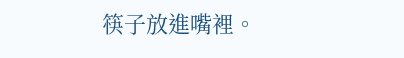筷子放進嘴裡。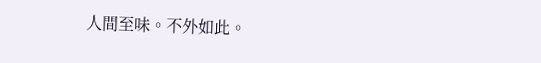人間至味。不外如此。